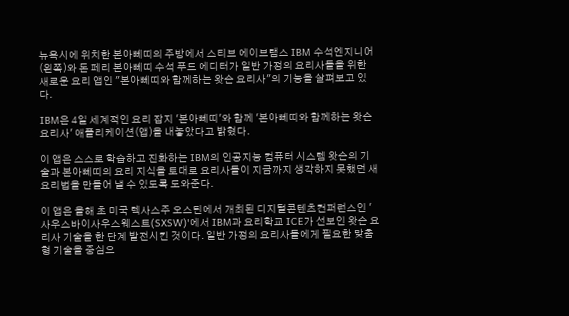뉴욕시에 위치한 본아뻬띠의 주방에서 스티브 에이브램스 IBM 수석엔지니어(왼쪽)와 돈 페리 본아뻬띠 수석 푸드 에디터가 일반 가정의 요리사들을 위한 새로운 요리 앱인 "본아뻬띠와 함께하는 왓슨 요리사"의 기능을 살펴보고 있다.

IBM은 4일 세계적인 요리 잡지 '본아뻬띠'와 함께 '본아뻬띠와 함께하는 왓슨 요리사' 애플리케이션(앱)을 내놓았다고 밝혔다.

이 앱은 스스로 학습하고 진화하는 IBM의 인공지능 컴퓨터 시스템 왓슨의 기술과 본아뻬띠의 요리 지식을 토대로 요리사들이 지금까지 생각하지 못했던 새 요리법을 만들어 낼 수 있도록 도와준다.

이 앱은 올해 초 미국 텍사스주 오스틴에서 개최된 디지털콘텐츠컨퍼런스인 '사우스바이사우스웨스트(SXSW)'에서 IBM과 요리학교 ICE가 선보인 왓슨 요리사 기술을 한 단계 발전시킨 것이다. 일반 가정의 요리사들에게 필요한 맞춤형 기술을 중심으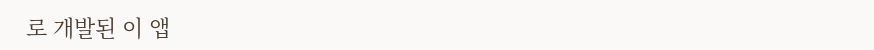로 개발된 이 앱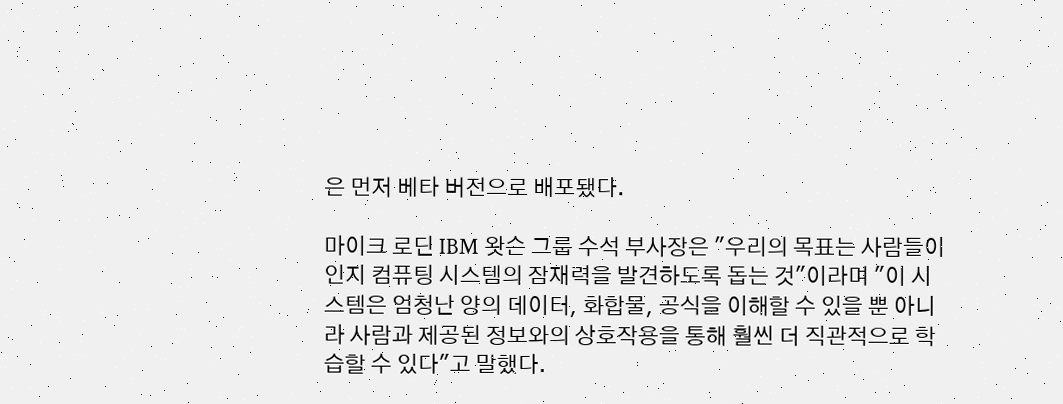은 먼저 베타 버전으로 배포됐다.

마이크 로딘 IBM 왓슨 그룹 수석 부사장은 "우리의 목표는 사람들이 인지 컴퓨팅 시스템의 잠재력을 발견하도록 돕는 것"이라며 "이 시스템은 엄청난 양의 데이터, 화합물, 공식을 이해할 수 있을 뿐 아니라 사람과 제공된 정보와의 상호작용을 통해 훨씬 더 직관적으로 학습할 수 있다"고 말했다.